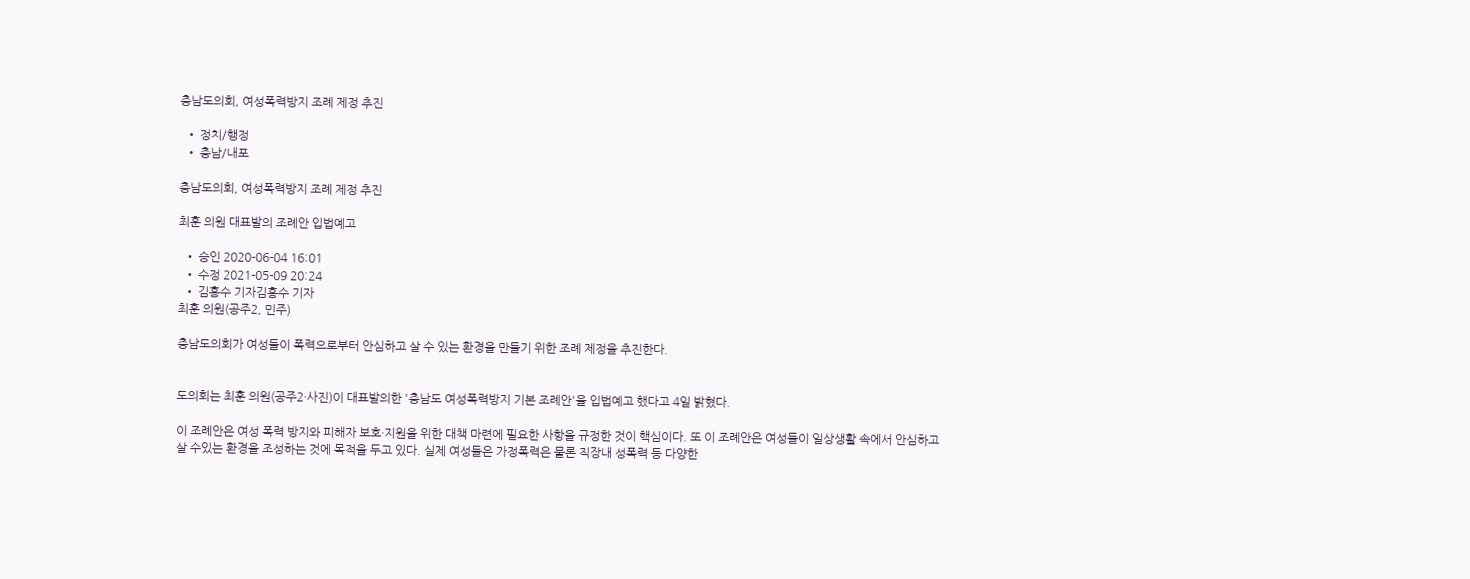충남도의회, 여성폭력방지 조례 제정 추진

  • 정치/행정
  • 충남/내포

충남도의회, 여성폭력방지 조례 제정 추진

최훈 의원 대표발의 조례안 입법예고

  • 승인 2020-06-04 16:01
  • 수정 2021-05-09 20:24
  • 김흥수 기자김흥수 기자
최훈 의원(공주2, 민주)

충남도의회가 여성들이 폭력으로부터 안심하고 살 수 있는 환경을 만들기 위한 조례 제정을 추진한다.


도의회는 최훈 의원(공주2·사진)이 대표발의한 '충남도 여성폭력방지 기본 조례안'을 입법예고 했다고 4일 밝혔다.

이 조례안은 여성 폭력 방지와 피해자 보호·지원을 위한 대책 마련에 필요한 사항을 규정한 것이 핵심이다. 또 이 조례안은 여성들이 일상생활 속에서 안심하고 살 수있는 환경을 조성하는 것에 목적을 두고 있다. 실제 여성들은 가정폭력은 물론 직장내 성폭력 등 다양한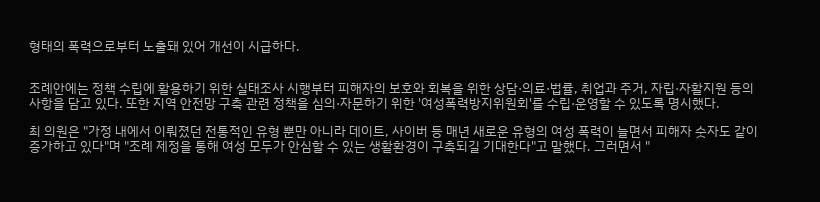형태의 폭력으로부터 노출돼 있어 개선이 시급하다.


조례안에는 정책 수립에 활용하기 위한 실태조사 시행부터 피해자의 보호와 회복을 위한 상담·의료·법률, 취업과 주거, 자립·자활지원 등의 사항을 담고 있다. 또한 지역 안전망 구축 관련 정책을 심의·자문하기 위한 '여성폭력방지위원회'를 수립·운영할 수 있도록 명시했다.

최 의원은 "가정 내에서 이뤄졌던 전통적인 유형 뿐만 아니라 데이트, 사이버 등 매년 새로운 유형의 여성 폭력이 늘면서 피해자 숫자도 같이 증가하고 있다"며 "조례 제정을 통해 여성 모두가 안심할 수 있는 생활환경이 구축되길 기대한다"고 말했다. 그러면서 "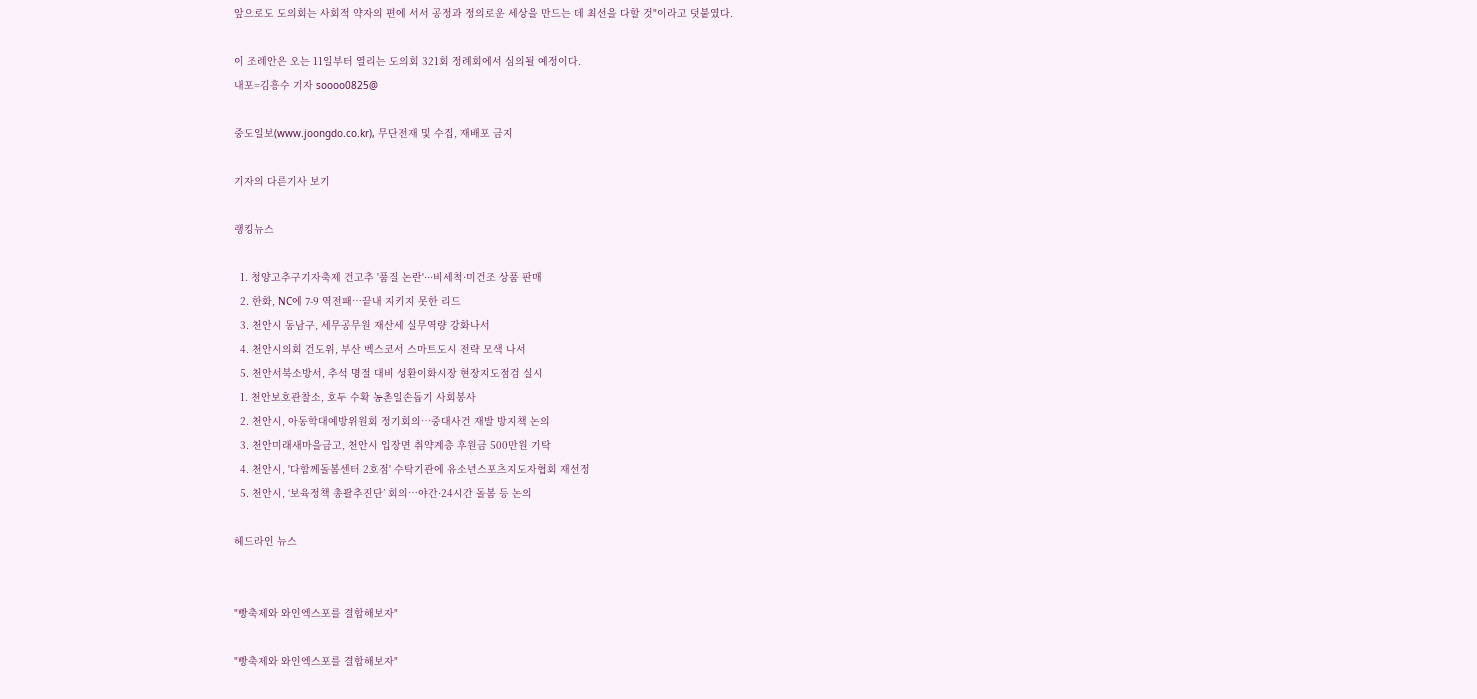앞으로도 도의회는 사회적 약자의 편에 서서 공정과 정의로운 세상을 만드는 데 최선을 다할 것"이라고 덧붙였다.

이 조례안은 오는 11일부터 열리는 도의회 321회 정례회에서 심의될 예정이다.
내포=김흥수 기자 soooo0825@

중도일보(www.joongdo.co.kr), 무단전재 및 수집, 재배포 금지

기자의 다른기사 보기

랭킹뉴스

  1. 청양고추구기자축제 건고추 '품질 논란'···비세척·미건조 상품 판매
  2. 한화, NC에 7-9 역전패…끝내 지키지 못한 리드
  3. 천안시 동남구, 세무공무원 재산세 실무역량 강화나서
  4. 천안시의회 건도위, 부산 벡스코서 스마트도시 전략 모색 나서
  5. 천안서북소방서, 추석 명절 대비 성환이화시장 현장지도점검 실시
  1. 천안보호관찰소, 호두 수확 농촌일손돕기 사회봉사
  2. 천안시, 아동학대예방위원회 정기회의…중대사건 재발 방지책 논의
  3. 천안미래새마을금고, 천안시 입장면 취약계층 후원금 500만원 기탁
  4. 천안시, '다함께돌봄센터 2호점' 수탁기관에 유소년스포츠지도자협회 재선정
  5. 천안시, ‘보육정책 총괄추진단’ 회의…야간·24시간 돌봄 등 논의

헤드라인 뉴스


"빵축제와 와인엑스포를 결합해보자"

"빵축제와 와인엑스포를 결합해보자"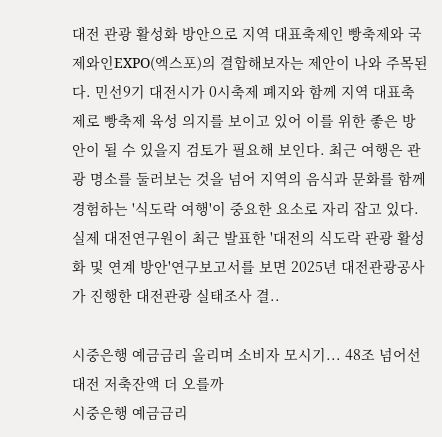대전 관광 활성화 방안으로 지역 대표축제인 빵축제와 국제와인EXPO(엑스포)의 결합해보자는 제안이 나와 주목된다. 민선9기 대전시가 0시축제 폐지와 함께 지역 대표축제로 빵축제 육성 의지를 보이고 있어 이를 위한 좋은 방안이 될 수 있을지 검토가 필요해 보인다. 최근 여행은 관광 명소를 둘러보는 것을 넘어 지역의 음식과 문화를 함께 경험하는 '식도락 여행'이 중요한 요소로 자리 잡고 있다. 실제 대전연구원이 최근 발표한 '대전의 식도락 관광 활성화 및 연계 방안'연구보고서를 보면 2025년 대전관광공사가 진행한 대전관광 실태조사 결..

시중은행 예금금리 올리며 소비자 모시기... 48조 넘어선 대전 저축잔액 더 오를까
시중은행 예금금리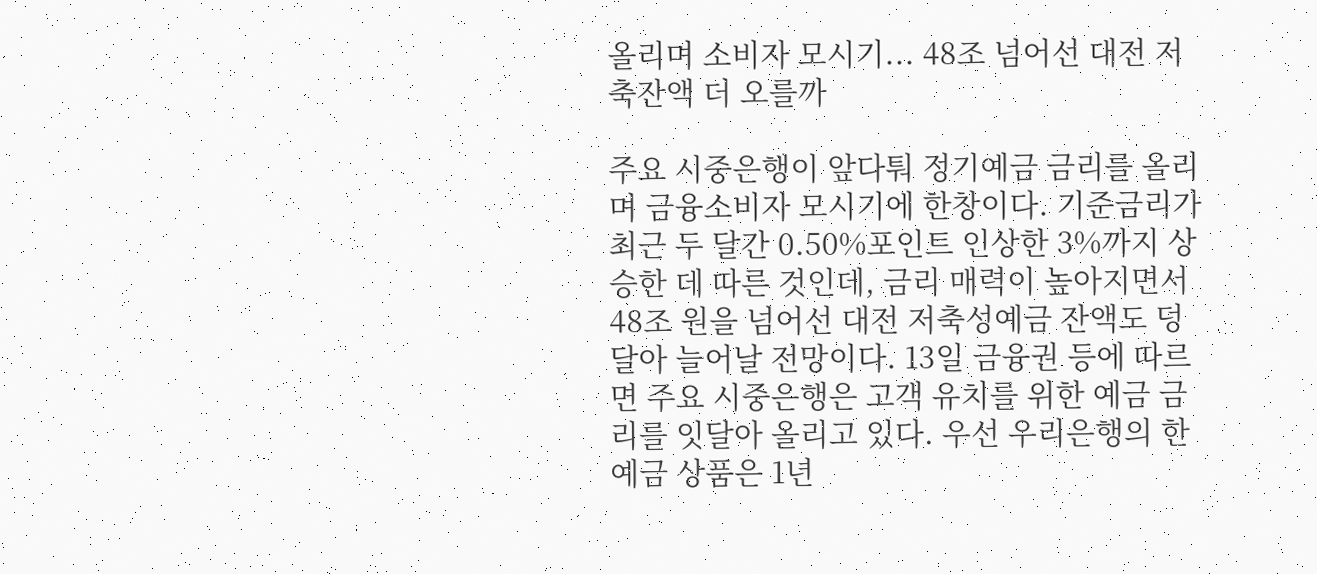올리며 소비자 모시기... 48조 넘어선 대전 저축잔액 더 오를까

주요 시중은행이 앞다퉈 정기예금 금리를 올리며 금융소비자 모시기에 한창이다. 기준금리가 최근 두 달간 0.50%포인트 인상한 3%까지 상승한 데 따른 것인데, 금리 매력이 높아지면서 48조 원을 넘어선 대전 저축성예금 잔액도 덩달아 늘어날 전망이다. 13일 금융권 등에 따르면 주요 시중은행은 고객 유치를 위한 예금 금리를 잇달아 올리고 있다. 우선 우리은행의 한 예금 상품은 1년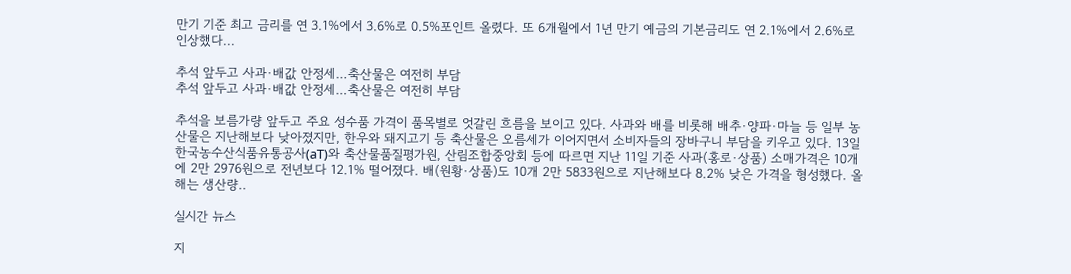만기 기준 최고 금리를 연 3.1%에서 3.6%로 0.5%포인트 올렸다. 또 6개월에서 1년 만기 예금의 기본금리도 연 2.1%에서 2.6%로 인상했다...

추석 앞두고 사과·배값 안정세…축산물은 여전히 부담
추석 앞두고 사과·배값 안정세…축산물은 여전히 부담

추석을 보름가량 앞두고 주요 성수품 가격이 품목별로 엇갈린 흐름을 보이고 있다. 사과와 배를 비롯해 배추·양파·마늘 등 일부 농산물은 지난해보다 낮아졌지만, 한우와 돼지고기 등 축산물은 오름세가 이어지면서 소비자들의 장바구니 부담을 키우고 있다. 13일 한국농수산식품유통공사(aT)와 축산물품질평가원, 산림조합중앙회 등에 따르면 지난 11일 기준 사과(홍로·상품) 소매가격은 10개에 2만 2976원으로 전년보다 12.1% 떨어졌다. 배(원황·상품)도 10개 2만 5833원으로 지난해보다 8.2% 낮은 가격을 형성했다. 올해는 생산량..

실시간 뉴스

지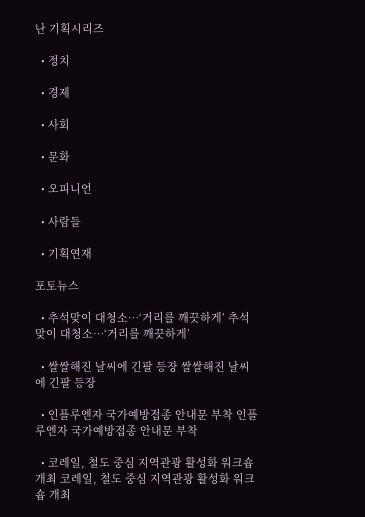난 기획시리즈

  • 정치

  • 경제

  • 사회

  • 문화

  • 오피니언

  • 사람들

  • 기획연재

포토뉴스

  • 추석맞이 대청소…‘거리를 깨끗하게’ 추석맞이 대청소…‘거리를 깨끗하게’

  • 쌀쌀해진 날씨에 긴팔 등장 쌀쌀해진 날씨에 긴팔 등장

  • 인플루엔자 국가예방접종 안내문 부착 인플루엔자 국가예방접종 안내문 부착

  • 코레일, 철도 중심 지역관광 활성화 워크숍 개최 코레일, 철도 중심 지역관광 활성화 워크숍 개최